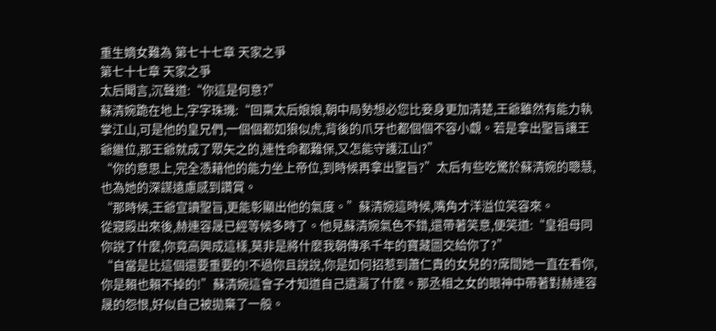重生嫡女難為 第七十七章 天家之爭
第七十七章 天家之爭
太后聞言,沉聲道:“你這是何意?”
蘇清婉跪在地上,字字珠璣:“回稟太后娘娘,朝中局勢想必您比妾身更加清楚,王爺雖然有能力執掌江山,可是他的皇兄們,一個個都如狼似虎,背後的爪牙也都個個不容小覷。若是拿出聖旨讓王爺繼位,那王爺就成了眾矢之的,連性命都難保,又怎能守護江山?”
“你的意思上,完全憑藉他的能力坐上帝位,到時候再拿出聖旨?”太后有些吃驚於蘇清婉的聰慧,也為她的深謀遠慮感到讚賞。
“那時候,王爺宣讀聖旨,更能彰顯出他的氣度。”蘇清婉這時候,嘴角才洋溢位笑容來。
從寢殿出來後,赫連容晟已經等候多時了。他見蘇清婉氣色不錯,還帶著笑意,便笑道:“皇祖母同你說了什麼,你竟高興成這樣,莫非是將什麼我朝傳承千年的寶藏圖交給你了?”
“自當是比這個還要重要的!不過你且說說,你是如何招惹到蕭仁貴的女兒的?席間她一直在看你,你是賴也賴不掉的!”蘇清婉這會子才知道自己遺漏了什麼。那丞相之女的眼神中帶著對赫連容晟的怨恨,好似自己被拋棄了一般。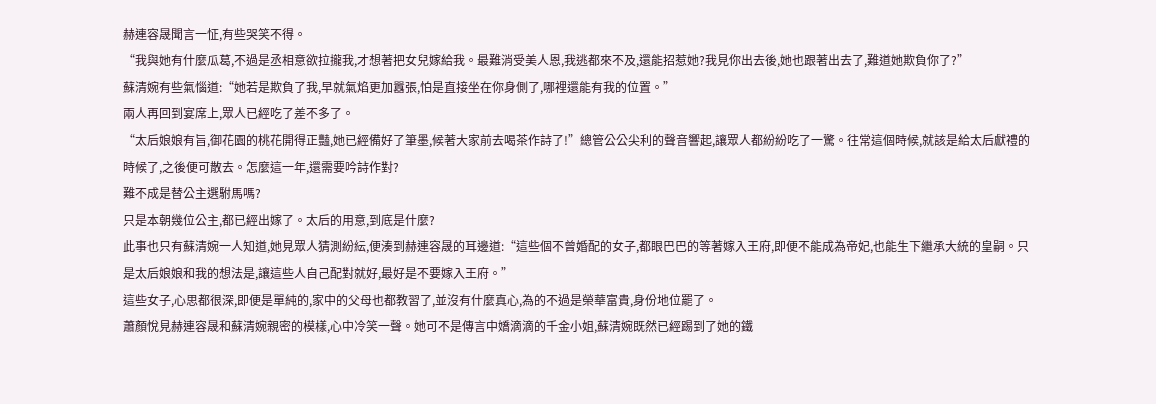赫連容晟聞言一怔,有些哭笑不得。
“我與她有什麼瓜葛,不過是丞相意欲拉攏我,才想著把女兒嫁給我。最難消受美人恩,我逃都來不及,還能招惹她?我見你出去後,她也跟著出去了,難道她欺負你了?”
蘇清婉有些氣惱道:“她若是欺負了我,早就氣焰更加囂張,怕是直接坐在你身側了,哪裡還能有我的位置。”
兩人再回到宴席上,眾人已經吃了差不多了。
“太后娘娘有旨,御花園的桃花開得正豔,她已經備好了筆墨,候著大家前去喝茶作詩了!”總管公公尖利的聲音響起,讓眾人都紛紛吃了一驚。往常這個時候,就該是給太后獻禮的時候了,之後便可散去。怎麼這一年,還需要吟詩作對?
難不成是替公主選駙馬嗎?
只是本朝幾位公主,都已經出嫁了。太后的用意,到底是什麼?
此事也只有蘇清婉一人知道,她見眾人猜測紛紜,便湊到赫連容晟的耳邊道:“這些個不曾婚配的女子,都眼巴巴的等著嫁入王府,即便不能成為帝妃,也能生下繼承大統的皇嗣。只是太后娘娘和我的想法是,讓這些人自己配對就好,最好是不要嫁入王府。”
這些女子,心思都很深,即便是單純的,家中的父母也都教習了,並沒有什麼真心,為的不過是榮華富貴,身份地位罷了。
蕭顏悅見赫連容晟和蘇清婉親密的模樣,心中冷笑一聲。她可不是傳言中嬌滴滴的千金小姐,蘇清婉既然已經踢到了她的鐵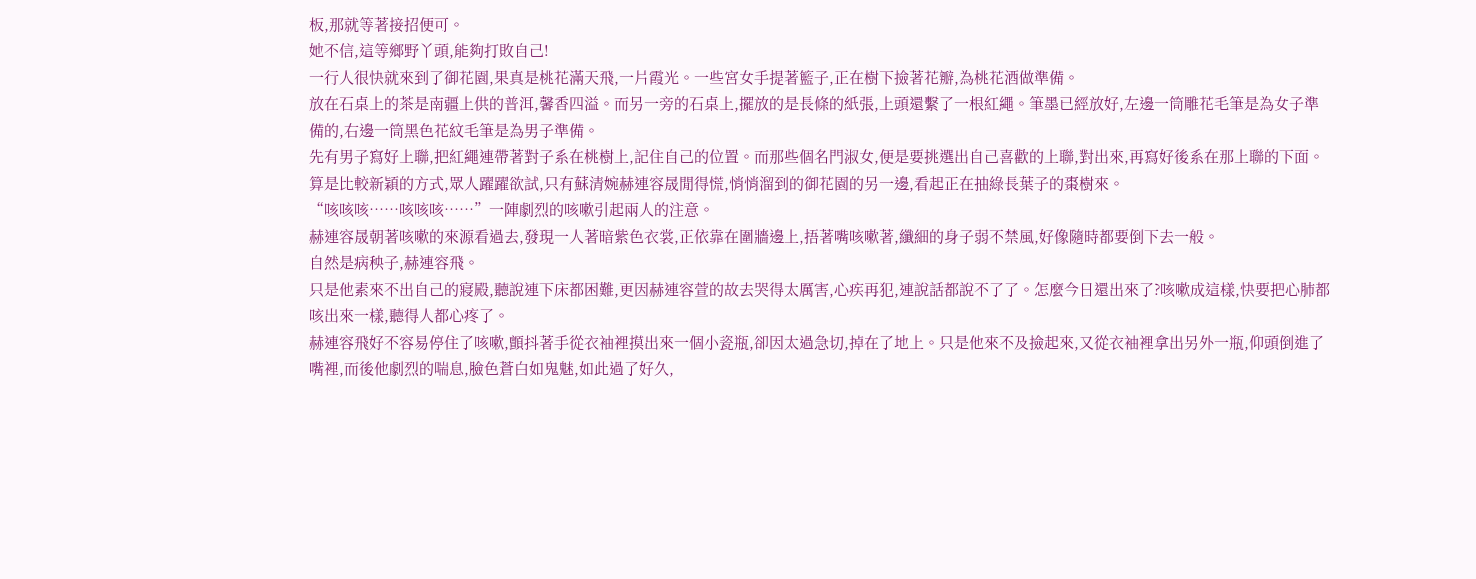板,那就等著接招便可。
她不信,這等鄉野丫頭,能夠打敗自己!
一行人很快就來到了御花園,果真是桃花滿天飛,一片霞光。一些宮女手提著籃子,正在樹下撿著花瓣,為桃花酒做準備。
放在石桌上的茶是南疆上供的普洱,馨香四溢。而另一旁的石桌上,擺放的是長條的紙張,上頭還繫了一根紅繩。筆墨已經放好,左邊一筒雕花毛筆是為女子準備的,右邊一筒黑色花紋毛筆是為男子準備。
先有男子寫好上聯,把紅繩連帶著對子系在桃樹上,記住自己的位置。而那些個名門淑女,便是要挑選出自己喜歡的上聯,對出來,再寫好後系在那上聯的下面。
算是比較新穎的方式,眾人躍躍欲試,只有蘇清婉赫連容晟閒得慌,悄悄溜到的御花園的另一邊,看起正在抽綠長葉子的棗樹來。
“咳咳咳……咳咳咳……”一陣劇烈的咳嗽引起兩人的注意。
赫連容晟朝著咳嗽的來源看過去,發現一人著暗紫色衣裳,正依靠在圍牆邊上,捂著嘴咳嗽著,纖細的身子弱不禁風,好像隨時都要倒下去一般。
自然是病秧子,赫連容飛。
只是他素來不出自己的寢殿,聽說連下床都困難,更因赫連容萱的故去哭得太厲害,心疾再犯,連說話都說不了了。怎麼今日還出來了?咳嗽成這樣,快要把心肺都咳出來一樣,聽得人都心疼了。
赫連容飛好不容易停住了咳嗽,顫抖著手從衣袖裡摸出來一個小瓷瓶,卻因太過急切,掉在了地上。只是他來不及撿起來,又從衣袖裡拿出另外一瓶,仰頭倒進了嘴裡,而後他劇烈的喘息,臉色蒼白如鬼魅,如此過了好久,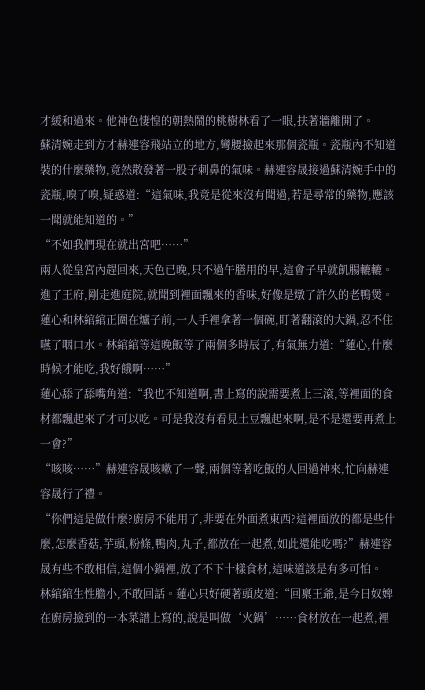才緩和過來。他神色悽惶的朝熱鬧的桃樹林看了一眼,扶著牆離開了。
蘇清婉走到方才赫連容飛站立的地方,彎腰撿起來那個瓷瓶。瓷瓶內不知道裝的什麼藥物,竟然散發著一股子刺鼻的氣味。赫連容晟接過蘇清婉手中的瓷瓶,嗅了嗅,疑惑道:“這氣味,我竟是從來沒有聞過,若是尋常的藥物,應該一聞就能知道的。”
“不如我們現在就出宮吧……”
兩人從皇宮內趕回來,天色已晚,只不過午膳用的早,這會子早就飢腸轆轆。進了王府,剛走進庭院,就聞到裡面飄來的香味,好像是燉了許久的老鴨煲。
蓮心和林綰綰正圍在爐子前,一人手裡拿著一個碗,盯著翻滾的大鍋,忍不住嚥了咽口水。林綰綰等這晚飯等了兩個多時辰了,有氣無力道:“蓮心,什麼時候才能吃,我好餓啊……”
蓮心舔了舔嘴角道:“我也不知道啊,書上寫的說需要煮上三滾,等裡面的食材都飄起來了才可以吃。可是我沒有看見土豆飄起來啊,是不是還要再煮上一會?”
“咳咳……”赫連容晟咳嗽了一聲,兩個等著吃飯的人回過神來,忙向赫連容晟行了禮。
“你們這是做什麼?廚房不能用了,非要在外面煮東西?這裡面放的都是些什麼,怎麼香菇,芋頭,粉條,鴨肉,丸子,都放在一起煮,如此還能吃嗎?”赫連容晟有些不敢相信,這個小鍋裡,放了不下十樣食材,這味道該是有多可怕。
林綰綰生性膽小,不敢回話。蓮心只好硬著頭皮道:“回稟王爺,是今日奴婢在廚房撿到的一本菜譜上寫的,說是叫做‘火鍋’……食材放在一起煮,裡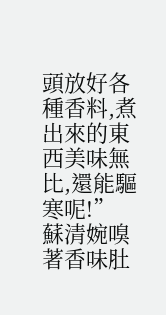頭放好各種香料,煮出來的東西美味無比,還能驅寒呢!”
蘇清婉嗅著香味肚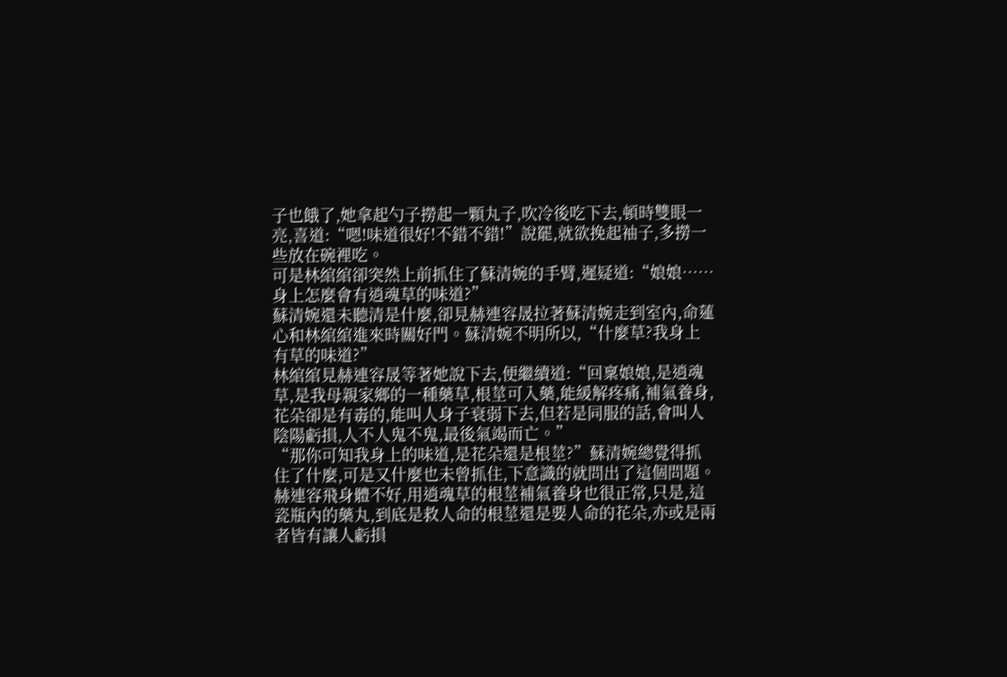子也餓了,她拿起勺子撈起一顆丸子,吹冷後吃下去,頓時雙眼一亮,喜道:“嗯!味道很好!不錯不錯!”說罷,就欲挽起袖子,多撈一些放在碗裡吃。
可是林綰綰卻突然上前抓住了蘇清婉的手臂,遲疑道:“娘娘……身上怎麼會有逍魂草的味道?”
蘇清婉還未聽清是什麼,卻見赫連容晟拉著蘇清婉走到室內,命蓮心和林綰綰進來時關好門。蘇清婉不明所以,“什麼草?我身上有草的味道?”
林綰綰見赫連容晟等著她說下去,便繼續道:“回稟娘娘,是逍魂草,是我母親家鄉的一種藥草,根莖可入藥,能緩解疼痛,補氣養身,花朵卻是有毒的,能叫人身子衰弱下去,但若是同服的話,會叫人陰陽虧損,人不人鬼不鬼,最後氣竭而亡。”
“那你可知我身上的味道,是花朵還是根莖?”蘇清婉總覺得抓住了什麼,可是又什麼也未曾抓住,下意識的就問出了這個問題。
赫連容飛身體不好,用逍魂草的根莖補氣養身也很正常,只是,這瓷瓶內的藥丸,到底是救人命的根莖還是要人命的花朵,亦或是兩者皆有讓人虧損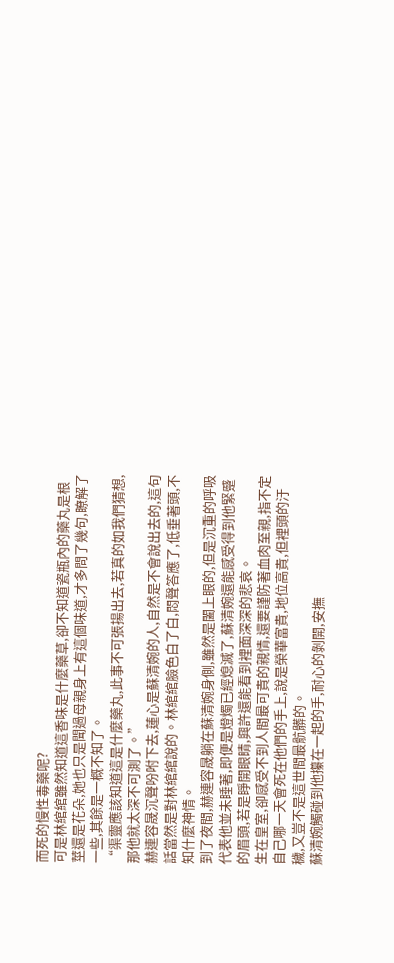而死的慢性毒藥呢?
可是林綰綰雖然知道這香味是什麼藥草,卻不知道瓷瓶內的藥丸是根莖還是花朵,她也只是聞過母親身上有這個味道,才多問了幾句,瞭解了一些,其餘是一概不知了。
“渠靈應該知道這是什麼藥丸,此事不可張揚出去,若真的如我們猜想,那他就太深不可測了。”
赫連容晟沉聲吩咐下去,蓮心是蘇清婉的人,自然是不會說出去的,這句話當然是對林綰綰說的。林綰綰臉色白了白,悶聲答應了,低垂著頭,不知什麼神情。
到了夜間,赫連容晟躺在蘇清婉身側,雖然是闔上眼的,但是沉重的呼吸代表他並未睡著,即便是燈燭已經熄滅了,蘇清婉還能感受得到他緊蹙的眉頭,若是睜開眼睛,興許還能看到裡面深深的悲哀。
生在皇室,卻感受不到人間最可貴的親情,還要謹防著血肉至親,指不定自己哪一天會死在他們的手上,說是榮華富貴,地位高貴,但裡頭的汙穢,又豈不是這世間最骯髒的。
蘇清婉觸碰到他攥在一起的手,耐心的剝開,安撫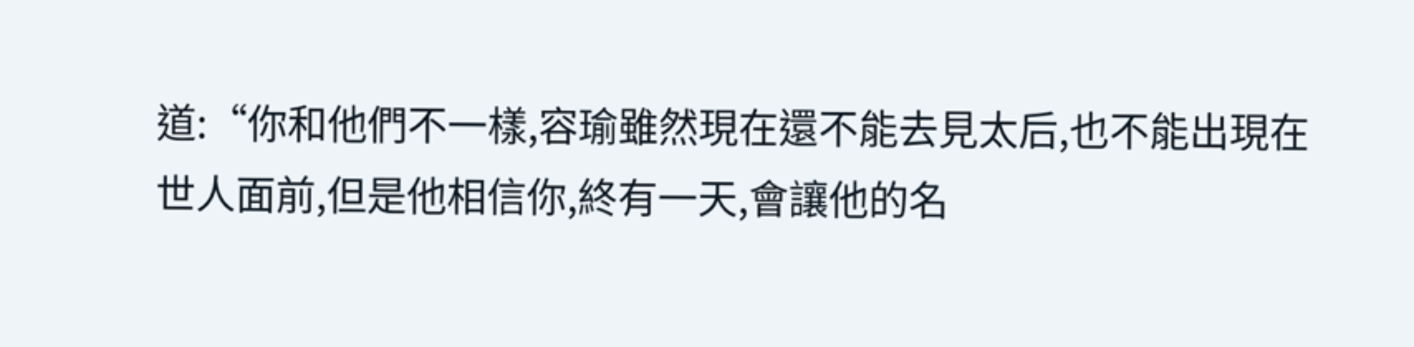道:“你和他們不一樣,容瑜雖然現在還不能去見太后,也不能出現在世人面前,但是他相信你,終有一天,會讓他的名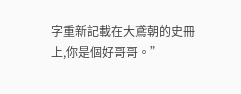字重新記載在大鳶朝的史冊上,你是個好哥哥。”